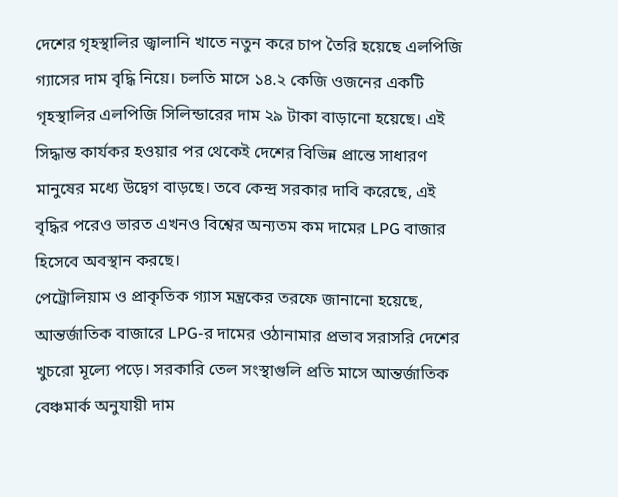দেশের গৃহস্থালির জ্বালানি খাতে নতুন করে চাপ তৈরি হয়েছে এলপিজি গ্যাসের দাম বৃদ্ধি নিয়ে। চলতি মাসে ১৪.২ কেজি ওজনের একটি গৃহস্থালির এলপিজি সিলিন্ডারের দাম ২৯ টাকা বাড়ানো হয়েছে। এই সিদ্ধান্ত কার্যকর হওয়ার পর থেকেই দেশের বিভিন্ন প্রান্তে সাধারণ মানুষের মধ্যে উদ্বেগ বাড়ছে। তবে কেন্দ্র সরকার দাবি করেছে, এই বৃদ্ধির পরেও ভারত এখনও বিশ্বের অন্যতম কম দামের LPG বাজার হিসেবে অবস্থান করছে।
পেট্রোলিয়াম ও প্রাকৃতিক গ্যাস মন্ত্রকের তরফে জানানো হয়েছে, আন্তর্জাতিক বাজারে LPG-র দামের ওঠানামার প্রভাব সরাসরি দেশের খুচরো মূল্যে পড়ে। সরকারি তেল সংস্থাগুলি প্রতি মাসে আন্তর্জাতিক বেঞ্চমার্ক অনুযায়ী দাম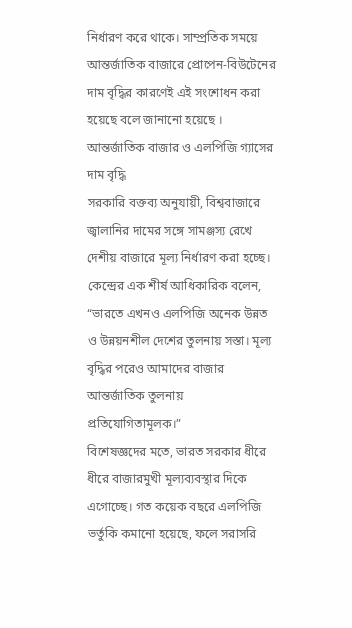নির্ধারণ করে থাকে। সাম্প্রতিক সময়ে আন্তর্জাতিক বাজারে প্রোপেন-বিউটেনের দাম বৃদ্ধির কারণেই এই সংশোধন করা হয়েছে বলে জানানো হয়েছে ।
আন্তর্জাতিক বাজার ও এলপিজি গ্যাসের দাম বৃদ্ধি
সরকারি বক্তব্য অনুযায়ী, বিশ্ববাজারে জ্বালানির দামের সঙ্গে সামঞ্জস্য রেখে দেশীয় বাজারে মূল্য নির্ধারণ করা হচ্ছে। কেন্দ্রের এক শীর্ষ আধিকারিক বলেন, “ভারতে এখনও এলপিজি অনেক উন্নত ও উন্নয়নশীল দেশের তুলনায় সস্তা। মূল্য বৃদ্ধির পরেও আমাদের বাজার আন্তর্জাতিক তুলনায় প্রতিযোগিতামূলক।”
বিশেষজ্ঞদের মতে, ভারত সরকার ধীরে ধীরে বাজারমুখী মূল্যব্যবস্থার দিকে এগোচ্ছে। গত কয়েক বছরে এলপিজি ভর্তুকি কমানো হয়েছে, ফলে সরাসরি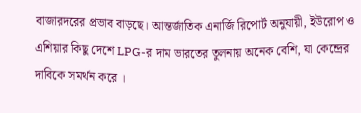বাজারদরের প্রভাব বাড়ছে। আন্তর্জাতিক এনার্জি রিপোর্ট অনুযায়ী, ইউরোপ ও এশিয়ার কিছু দেশে LPG-র দাম ভারতের তুলনায় অনেক বেশি, যা কেন্দ্রের দাবিকে সমর্থন করে ।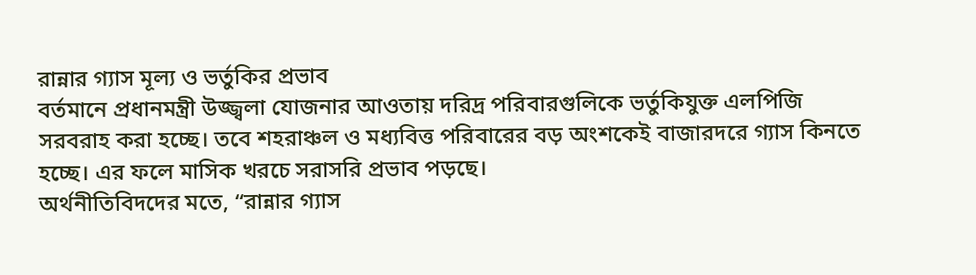রান্নার গ্যাস মূল্য ও ভর্তুকির প্রভাব
বর্তমানে প্রধানমন্ত্রী উজ্জ্বলা যোজনার আওতায় দরিদ্র পরিবারগুলিকে ভর্তুকিযুক্ত এলপিজি সরবরাহ করা হচ্ছে। তবে শহরাঞ্চল ও মধ্যবিত্ত পরিবারের বড় অংশকেই বাজারদরে গ্যাস কিনতে হচ্ছে। এর ফলে মাসিক খরচে সরাসরি প্রভাব পড়ছে।
অর্থনীতিবিদদের মতে, “রান্নার গ্যাস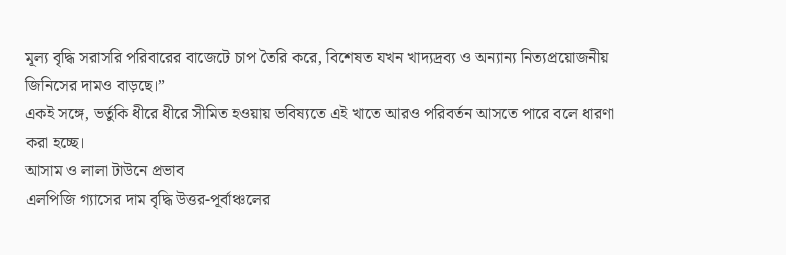মূল্য বৃদ্ধি সরাসরি পরিবারের বাজেটে চাপ তৈরি করে, বিশেষত যখন খাদ্যদ্রব্য ও অন্যান্য নিত্যপ্রয়োজনীয় জিনিসের দামও বাড়ছে।”
একই সঙ্গে, ভর্তুকি ধীরে ধীরে সীমিত হওয়ায় ভবিষ্যতে এই খাতে আরও পরিবর্তন আসতে পারে বলে ধারণা করা হচ্ছে।
আসাম ও লালা টাউনে প্রভাব
এলপিজি গ্যাসের দাম বৃদ্ধি উত্তর-পূর্বাঞ্চলের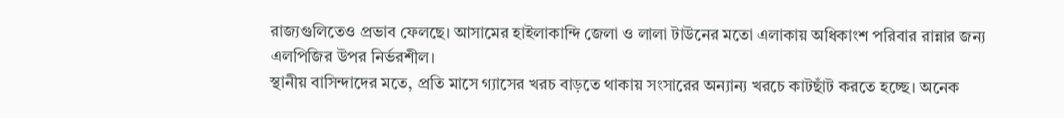রাজ্যগুলিতেও প্রভাব ফেলছে। আসামের হাইলাকান্দি জেলা ও লালা টাউনের মতো এলাকায় অধিকাংশ পরিবার রান্নার জন্য এলপিজির উপর নির্ভরশীল।
স্থানীয় বাসিন্দাদের মতে, প্রতি মাসে গ্যাসের খরচ বাড়তে থাকায় সংসারের অন্যান্য খরচে কাটছাঁট করতে হচ্ছে। অনেক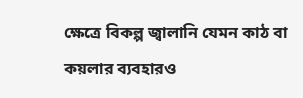ক্ষেত্রে বিকল্প জ্বালানি যেমন কাঠ বা কয়লার ব্যবহারও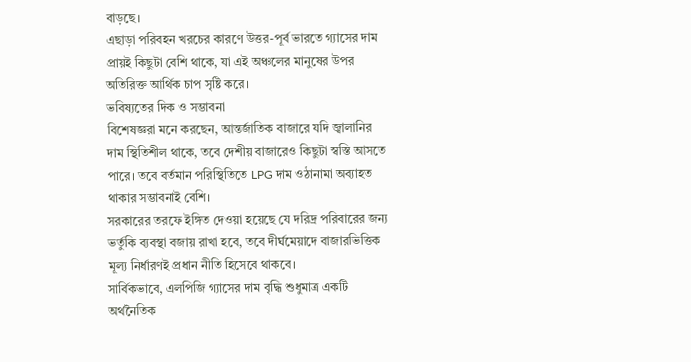বাড়ছে।
এছাড়া পরিবহন খরচের কারণে উত্তর-পূর্ব ভারতে গ্যাসের দাম প্রায়ই কিছুটা বেশি থাকে, যা এই অঞ্চলের মানুষের উপর অতিরিক্ত আর্থিক চাপ সৃষ্টি করে।
ভবিষ্যতের দিক ও সম্ভাবনা
বিশেষজ্ঞরা মনে করছেন, আন্তর্জাতিক বাজারে যদি জ্বালানির দাম স্থিতিশীল থাকে, তবে দেশীয় বাজারেও কিছুটা স্বস্তি আসতে পারে। তবে বর্তমান পরিস্থিতিতে LPG দাম ওঠানামা অব্যাহত থাকার সম্ভাবনাই বেশি।
সরকারের তরফে ইঙ্গিত দেওয়া হয়েছে যে দরিদ্র পরিবারের জন্য ভর্তুকি ব্যবস্থা বজায় রাখা হবে, তবে দীর্ঘমেয়াদে বাজারভিত্তিক মূল্য নির্ধারণই প্রধান নীতি হিসেবে থাকবে।
সার্বিকভাবে, এলপিজি গ্যাসের দাম বৃদ্ধি শুধুমাত্র একটি অর্থনৈতিক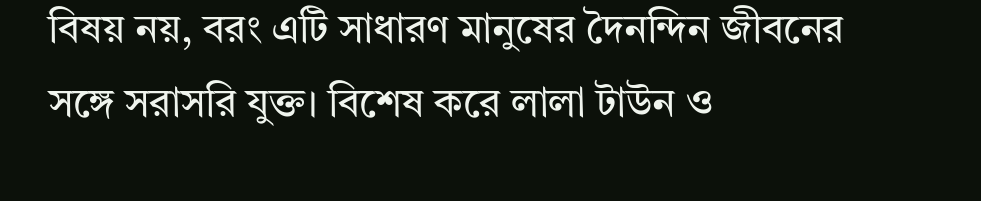বিষয় নয়, বরং এটি সাধারণ মানুষের দৈনন্দিন জীবনের সঙ্গে সরাসরি যুক্ত। বিশেষ করে লালা টাউন ও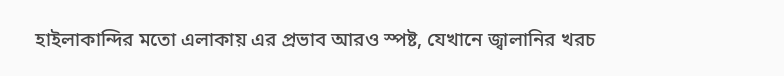হাইলাকান্দির মতো এলাকায় এর প্রভাব আরও স্পষ্ট, যেখানে জ্বালানির খরচ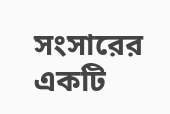সংসারের একটি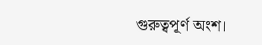গুরুত্বপূর্ণ অংশ।